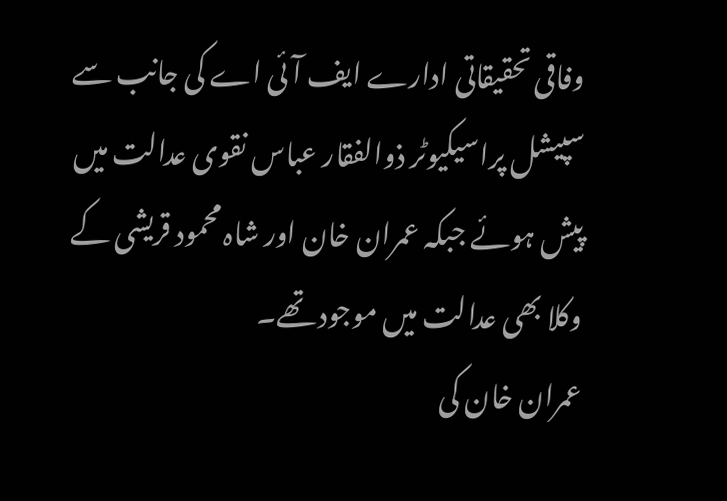وفاقی تحقیقاتی ادارے ایف آئی اے کی جانب سے سپیشل پراسیکیوٹر ذوالفقار عباس نقوی عدالت میں پیش ہوئے جبکہ عمران خان اور شاہ محمود قریشی کے وکلا بھی عدالت میں موجود تھے۔
عمران خان کی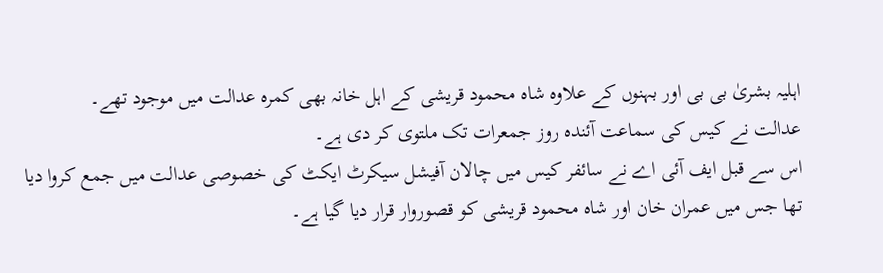اہلیہ بشریٰ بی بی اور بہنوں کے علاوہ شاہ محمود قریشی کے اہل خانہ بھی کمرہ عدالت میں موجود تھے۔
عدالت نے کیس کی سماعت آئندہ روز جمعرات تک ملتوی کر دی ہے۔
اس سے قبل ایف آئی اے نے سائفر کیس میں چالان آفیشل سیکرٹ ایکٹ کی خصوصی عدالت میں جمع کروا دیا تھا جس میں عمران خان اور شاہ محمود قریشی کو قصوروار قرار دیا گیا ہے۔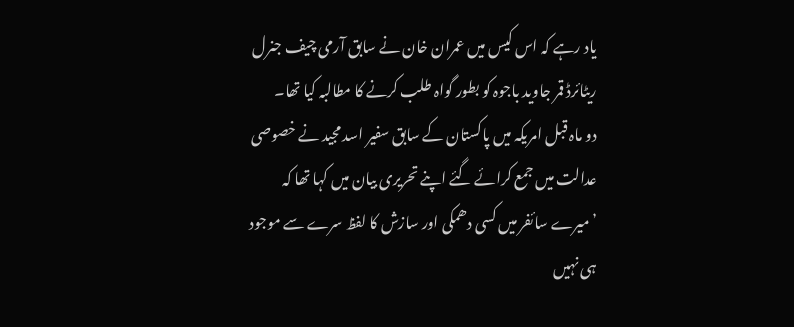یاد رہے کہ اس کیس میں عمران خان نے سابق آرمی چیف جنرل ریٹائرڈ قمر جاوید باجوہ کو بطور گواہ طلب کرنے کا مطالبہ کیا تھا۔
دو ماہ قبل امریکہ میں پاکستان کے سابق سفیر اسد مجید نے خصوصی عدالت میں جمع کرائے گئے اپنے تحریری بیان میں کہا تھا کہ ’میرے سائفر میں کسی دھمکی اور سازش کا لفظ سرے سے موجود ہی نہیں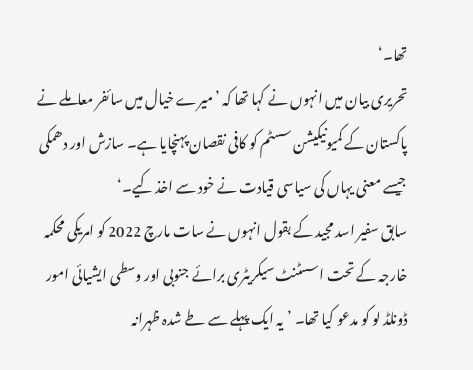تھا۔‘
تحریری بیان میں انہوں نے کہا تھا کہ ’میرے خیال میں سائفر معاملے نے پاکستان کے کمیونیکیشن سسٹم کو کافی نقصان پہنچایا ہے۔ سازش اور دھمکی جیسے معنی یہاں کی سیاسی قیادت نے خود سے اخذ کیے۔‘
سابق سفیر اسد مجید کے بقول انہوں نے سات مارچ 2022 کو امریکی محکمہ خارجہ کے تحت اسسٹنٹ سیکریٹری برائے جنوبی اور وسطی ایشیائی امور ڈونلڈ لو کو مدعو کیا تھا۔ ’یہ ایک پہلے سے طے شدہ ظہرانہ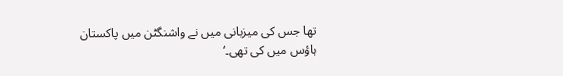تھا جس کی میزبانی میں نے واشنگٹن میں پاکستان ہاؤس میں کی تھی۔‘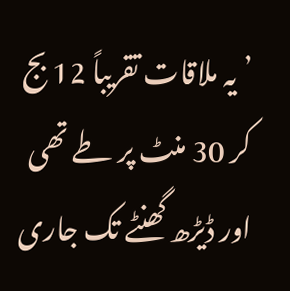’یہ ملاقات تقریباً 12 بج کر 30 منٹ پر طے تھی اور ڈیڑھ گھنٹے تک جاری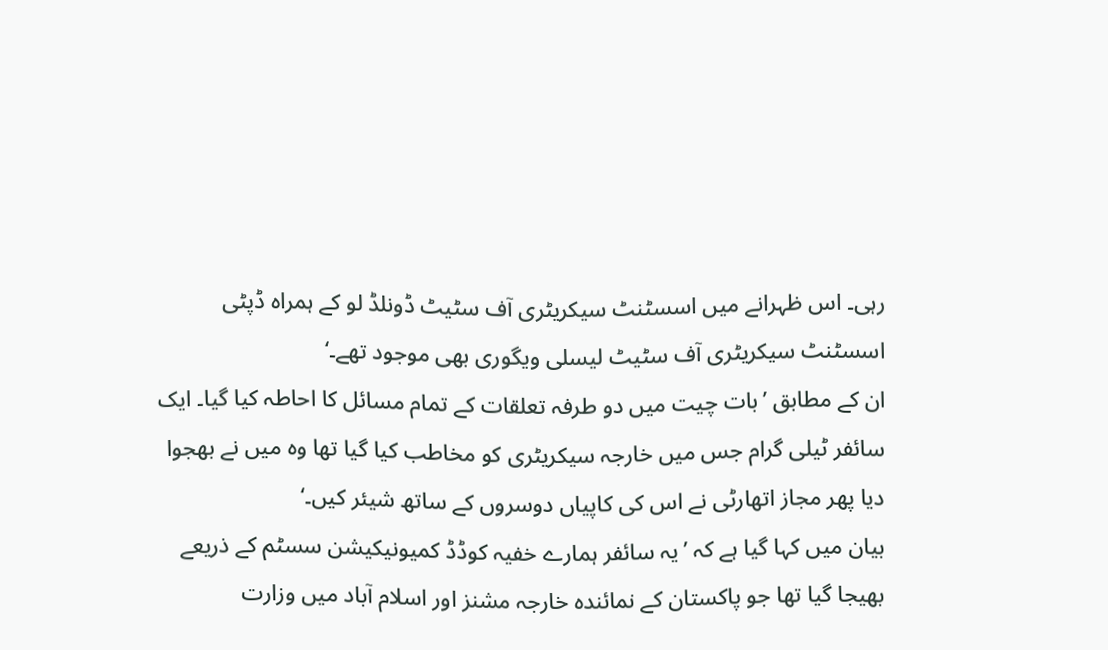رہی۔ اس ظہرانے میں اسسٹنٹ سیکریٹری آف سٹیٹ ڈونلڈ لو کے ہمراہ ڈپٹی اسسٹنٹ سیکریٹری آف سٹیٹ لیسلی ویگوری بھی موجود تھے۔‘
ان کے مطابق ’بات چیت میں دو طرفہ تعلقات کے تمام مسائل کا احاطہ کیا گیا۔ ایک سائفر ٹیلی گرام جس میں خارجہ سیکریٹری کو مخاطب کیا گیا تھا وہ میں نے بھجوا دیا پھر مجاز اتھارٹی نے اس کی کاپیاں دوسروں کے ساتھ شیئر کیں۔‘
بیان میں کہا گیا ہے کہ ’یہ سائفر ہمارے خفیہ کوڈڈ کمیونیکیشن سسٹم کے ذریعے بھیجا گیا تھا جو پاکستان کے نمائندہ خارجہ مشنز اور اسلام آباد میں وزارت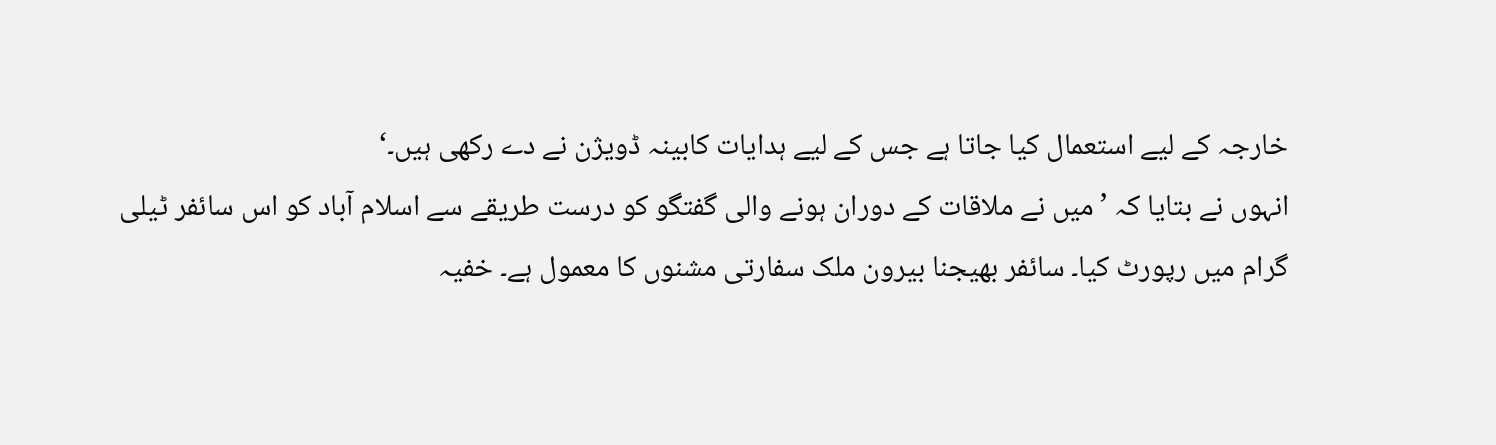خارجہ کے لیے استعمال کیا جاتا ہے جس کے لیے ہدایات کابینہ ڈویژن نے دے رکھی ہیں۔‘
انہوں نے بتایا کہ ’میں نے ملاقات کے دوران ہونے والی گفتگو کو درست طریقے سے اسلام آباد کو اس سائفر ٹیلی گرام میں رپورٹ کیا۔ سائفر بھیجنا بیرون ملک سفارتی مشنوں کا معمول ہے۔ خفیہ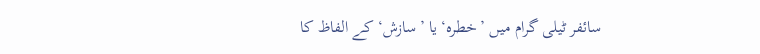سائفر ٹیلی گرام میں ’خطرہ‘ یا ’سازش‘ کے الفاظ کا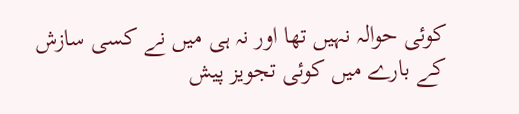کوئی حوالہ نہیں تھا اور نہ ہی میں نے کسی سازش کے بارے میں کوئی تجویز پیش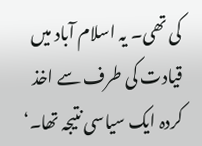کی تھی۔ یہ اسلام آباد میں قیادت کی طرف سے اخذ کردہ ایک سیاسی نتیجہ تھا۔‘